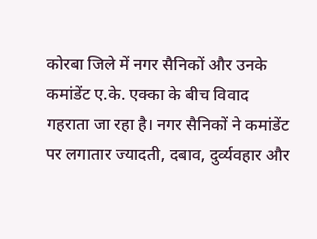कोरबा जिले में नगर सैनिकों और उनके कमांडेंट ए.के. एक्का के बीच विवाद गहराता जा रहा है। नगर सैनिकों ने कमांडेंट पर लगातार ज्यादती, दबाव, दुर्व्यवहार और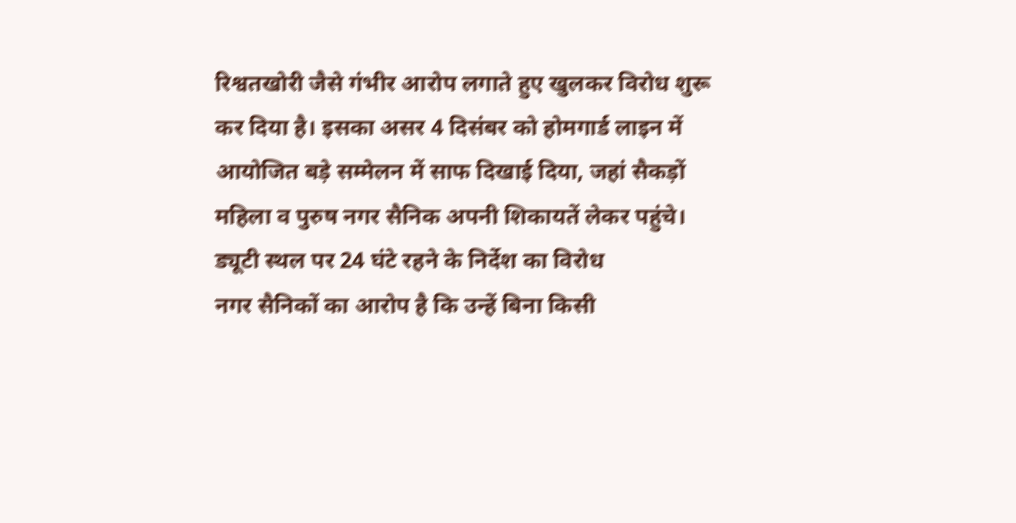रिश्वतखोरी जैसे गंभीर आरोप लगाते हुए खुलकर विरोध शुरू कर दिया है। इसका असर 4 दिसंबर को होमगार्ड लाइन में आयोजित बड़े सम्मेलन में साफ दिखाई दिया, जहां सैकड़ों महिला व पुरुष नगर सैनिक अपनी शिकायतें लेकर पहुंचे।
ड्यूटी स्थल पर 24 घंटे रहने के निर्देश का विरोध
नगर सैनिकों का आरोप है कि उन्हें बिना किसी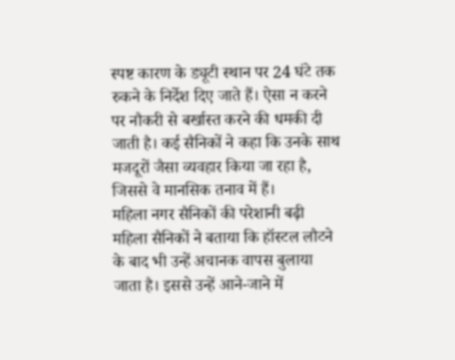स्पष्ट कारण के ड्यूटी स्थान पर 24 घंटे तक रुकने के निर्देश दिए जाते हैं। ऐसा न करने पर नौकरी से बर्खास्त करने की धमकी दी जाती है। कई सैनिकों ने कहा कि उनके साथ मजदूरों जैसा व्यवहार किया जा रहा है, जिससे वे मानसिक तनाव में हैं।
महिला नगर सैनिकों की परेशानी बढ़ी
महिला सैनिकों ने बताया कि हॉस्टल लौटने के बाद भी उन्हें अचानक वापस बुलाया जाता है। इससे उन्हें आने-जाने में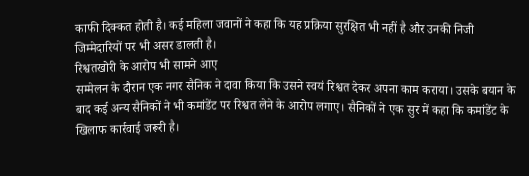काफी दिक्कत होती है। कई महिला जवानों ने कहा कि यह प्रक्रिया सुरक्षित भी नहीं है और उनकी निजी जिम्मेदारियों पर भी असर डालती है।
रिश्वतखोरी के आरोप भी सामने आए
सम्मेलन के दौरान एक नगर सैनिक ने दावा किया कि उसने स्वयं रिश्वत देकर अपना काम कराया। उसके बयान के बाद कई अन्य सैनिकों ने भी कमांडेंट पर रिश्वत लेने के आरोप लगाए। सैनिकों ने एक सुर में कहा कि कमांडेंट के खिलाफ कार्रवाई जरूरी है।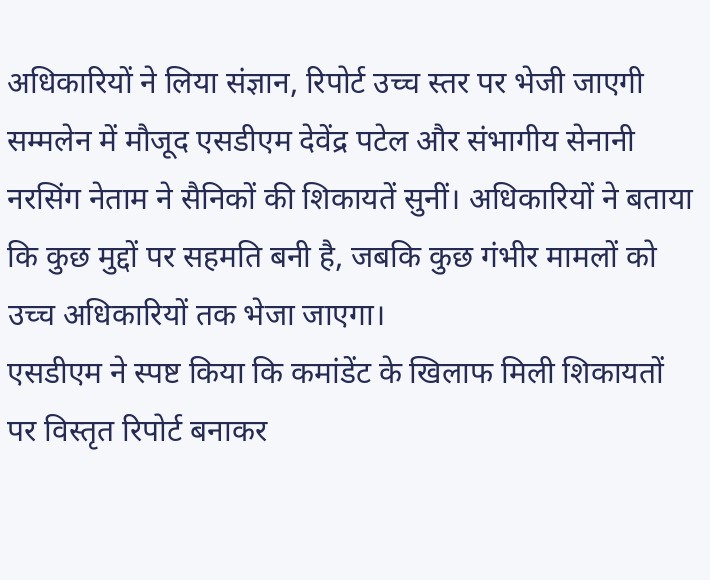अधिकारियों ने लिया संज्ञान, रिपोर्ट उच्च स्तर पर भेजी जाएगी
सम्मलेन में मौजूद एसडीएम देवेंद्र पटेल और संभागीय सेनानी नरसिंग नेताम ने सैनिकों की शिकायतें सुनीं। अधिकारियों ने बताया कि कुछ मुद्दों पर सहमति बनी है, जबकि कुछ गंभीर मामलों को उच्च अधिकारियों तक भेजा जाएगा।
एसडीएम ने स्पष्ट किया कि कमांडेंट के खिलाफ मिली शिकायतों पर विस्तृत रिपोर्ट बनाकर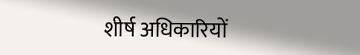शीर्ष अधिकारियों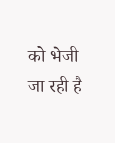को भेजी जा रही है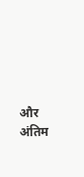और अंतिम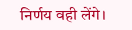निर्णय वही लेंगे।